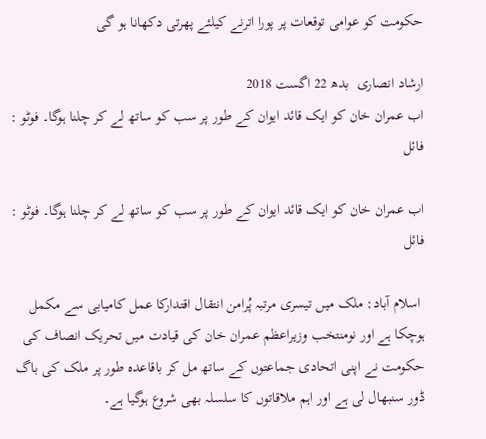حکومت کو عوامی توقعات پر پورا اترنے کیلئے پھرتی دکھانا ہو گی

ارشاد انصاری  بدھ 22 اگست 2018
اب عمران خان کو ایک قائد ایوان کے طور پر سب کو ساتھ لے کر چلنا ہوگا۔ فوٹو : فائل

اب عمران خان کو ایک قائد ایوان کے طور پر سب کو ساتھ لے کر چلنا ہوگا۔ فوٹو : فائل

 اسلام آباد: ملک میں تیسری مرتبہ پُرامن انتقال اقتدارکا عمل کامیابی سے مکمل ہوچکا ہے اور نومنتخب وزیراعظم عمران خان کی قیادت میں تحریک انصاف کی حکومت نے اپنی اتحادی جماعتوں کے ساتھ مل کر باقاعدہ طور پر ملک کی باگ ڈور سنبھال لی ہے اور اہم ملاقاتوں کا سلسلہ بھی شروع ہوگیا ہے۔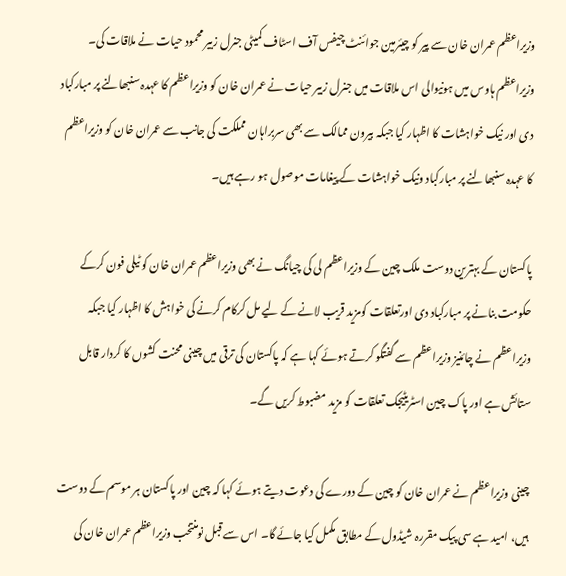وزیراعظم عمران خان سے پیر کو چیئرمین جوائنٹ چیفس آف اسٹاف کمیٹی جنرل زبیر محمود حیات نے ملاقات کی۔ وزیراعظم ہاوس میں ہونیوالی اس ملاقات میں جنرل زبیر حیات نے عمران خان کو وزیراعظم کا عہدہ سنبھالنے پر مبارکباد دی اور نیک خواہشات کا اظہار کیا جبکہ بیرون ممالک سے بھی سربراہان مملکت کی جانب سے عمران خان کو وزیراعظم کا عہدہ سنبھالنے پر مبارکباد ونیک خواہشات کے پیغامات موصول ہو رہے ہیں۔

پاکستان کے بہترین دوست ملک چین کے وزیراعظم لی کی چیانگ نے بھی وزیراعظم عمران خان کو ٹیلی فون کرکے حکومت بنانے پر مبارکباد دی اورتعلقات کومزید قریب لانے کے لیے مل کرکام کرنے کی خواہش کا اظہار کیا جبکہ وزیراعظم نے چائنیز وزیراعظم سے گفتگو کرتے ہوئے کہا ہے کہ پاکستان کی ترقی میں چینی محنت کشوں کا کردار قابل ستائش ہے اور پاک چین اسٹریٹیجک تعلقات کو مزید مضبوط کریں گے۔

چینی وزیراعظم نے عمران خان کو چین کے دورے کی دعوت دیتے ہوئے کہا کہ چین اور پاکستان ہر موسم کے دوست ہیں، امید ہے سی پیک مقررہ شیڈول کے مطابق مکمل کیا جائے گا۔ اس سے قبل نومنتخب وزیراعظم عمران خان کی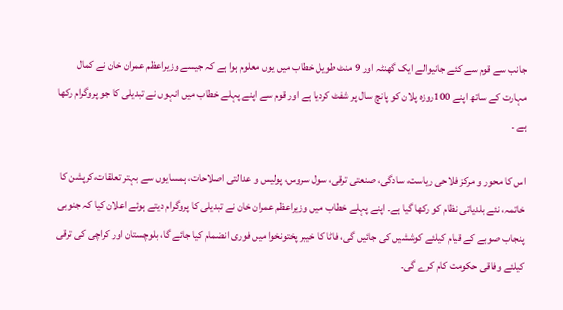جانب سے قوم سے کئے جانیوالے ایک گھنٹہ اور 9 منٹ طویل خطاب میں یوں معلوم ہوا ہے کہ جیسے وزیراعظم عمران خان نے کمال مہارت کے ساتھ اپنے 100روزہ پلان کو پانچ سال پر شفٹ کردیا ہے اور قوم سے اپنے پہلے خطاب میں انہوں نے تبدیلی کا جو پروگرام رکھا ہے ۔

اس کا محور و مرکز فلاحی ریاست، سادگی، صنعتی ترقی، سول سروس، پولیس و عدالتی اصلاحات، ہمسایوں سے بہتر تعلقات،کرپشن کا خاتمہ، نئے بلدیاتی نظام کو رکھا گیا ہے۔ اپنے پہلے خطاب میں وزیراعظم عمران خان نے تبدیلی کا پروگرام دیتے ہوئے اعلان کیا کہ جنوبی پنجاب صوبے کے قیام کیلئے کوششیں کی جائیں گی، فاٹا کا خیبر پختونخوا میں فوری انضمام کیا جائے گا، بلوچستان اور کراچی کی ترقی کیلئے وفاقی حکومت کام کرے گی۔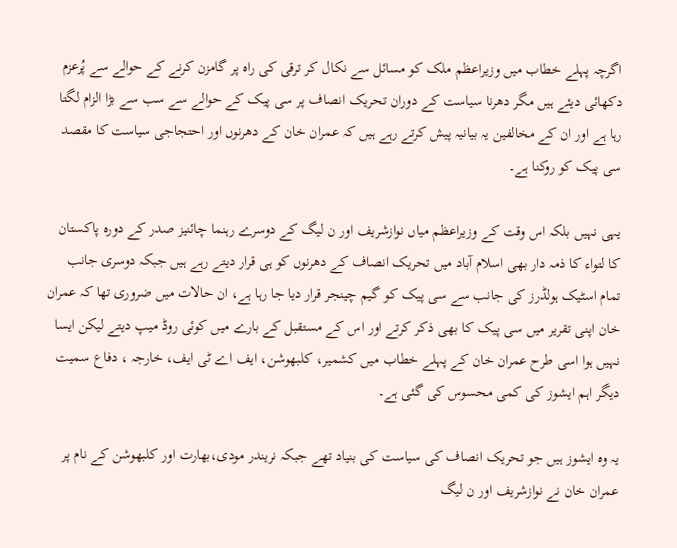اگرچہ پہلے خطاب میں وزیراعظم ملک کو مسائل سے نکال کر ترقی کی راہ پر گامزن کرنے کے حوالے سے پُرعزم دکھائی دیئے ہیں مگر دھرنا سیاست کے دوران تحریک انصاف پر سی پیک کے حوالے سے سب سے بڑا الزام لگتا رہا ہے اور ان کے مخالفین یہ بیانیہ پیش کرتے رہے ہیں کہ عمران خان کے دھرنوں اور احتجاجی سیاست کا مقصد سی پیک کو روکنا ہے۔

یہی نہیں بلکہ اس وقت کے وزیراعظم میاں نوازشریف اور ن لیگ کے دوسرے رہنما چائنیز صدر کے دورہ پاکستان کا لتواء کا ذمہ دار بھی اسلام آباد میں تحریک انصاف کے دھرنوں کو ہی قرار دیتے رہے ہیں جبکہ دوسری جانب تمام اسٹیک ہولڈرز کی جانب سے سی پیک کو گیم چینجر قرار دیا جا رہا ہے، ان حالات میں ضروری تھا کہ عمران خان اپنی تقریر میں سی پیک کا بھی ذکر کرتے اور اس کے مستقبل کے بارے میں کوئی روڈ میپ دیتے لیکن ایسا نہیں ہوا اسی طرح عمران خان کے پہلے خطاب میں کشمیر، کلبھوشن، ایف اے ٹی ایف، خارجہ ، دفاع سمیت دیگر اہم ایشوز کی کمی محسوس کی گئی ہے۔

یہ وہ ایشوز ہیں جو تحریک انصاف کی سیاست کی بنیاد تھے جبکہ نریندر مودی،بھارت اور کلبھوشن کے نام پر عمران خان نے نوازشریف اور ن لیگ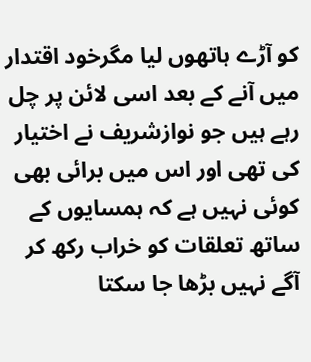کو آڑے ہاتھوں لیا مگرخود اقتدار میں آنے کے بعد اسی لائن پر چل رہے ہیں جو نوازشریف نے اختیار کی تھی اور اس میں برائی بھی کوئی نہیں ہے کہ ہمسایوں کے ساتھ تعلقات کو خراب رکھ کر آگے نہیں بڑھا جا سکتا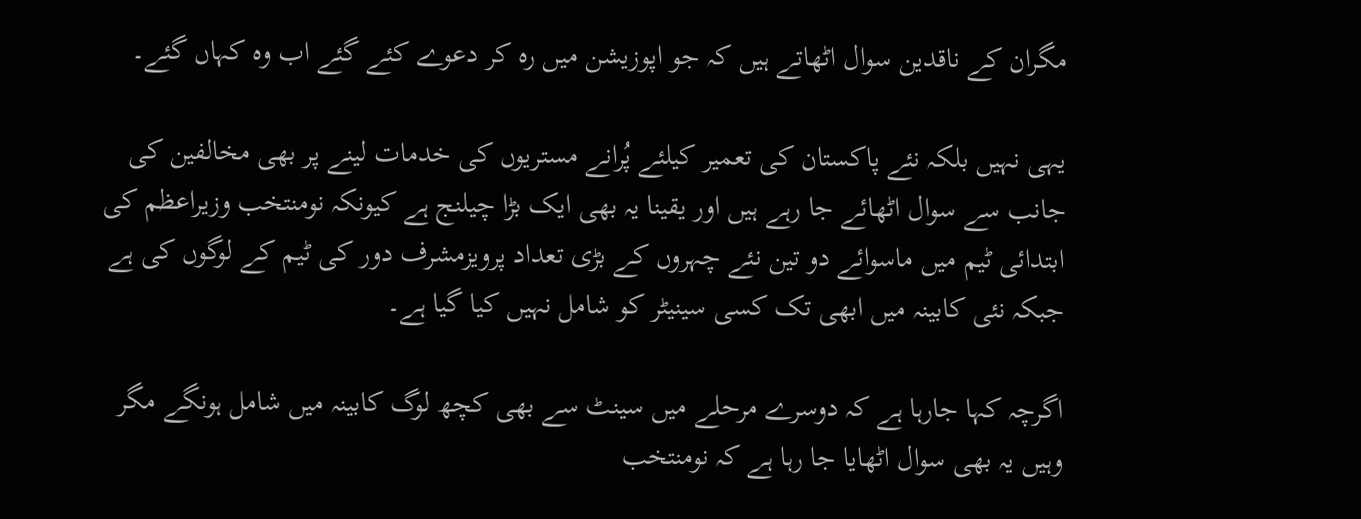مگران کے ناقدین سوال اٹھاتے ہیں کہ جو اپوزیشن میں رہ کر دعوے کئے گئے اب وہ کہاں گئے۔

یہی نہیں بلکہ نئے پاکستان کی تعمیر کیلئے پُرانے مستریوں کی خدمات لینے پر بھی مخالفین کی جانب سے سوال اٹھائے جا رہے ہیں اور یقینا یہ بھی ایک بڑا چیلنج ہے کیونکہ نومنتخب وزیراعظم کی ابتدائی ٹیم میں ماسوائے دو تین نئے چہروں کے بڑی تعداد پرویزمشرف دور کی ٹیم کے لوگوں کی ہے جبکہ نئی کابینہ میں ابھی تک کسی سینیٹر کو شامل نہیں کیا گیا ہے۔

اگرچہ کہا جارہا ہے کہ دوسرے مرحلے میں سینٹ سے بھی کچھ لوگ کابینہ میں شامل ہونگے مگر وہیں یہ بھی سوال اٹھایا جا رہا ہے کہ نومنتخب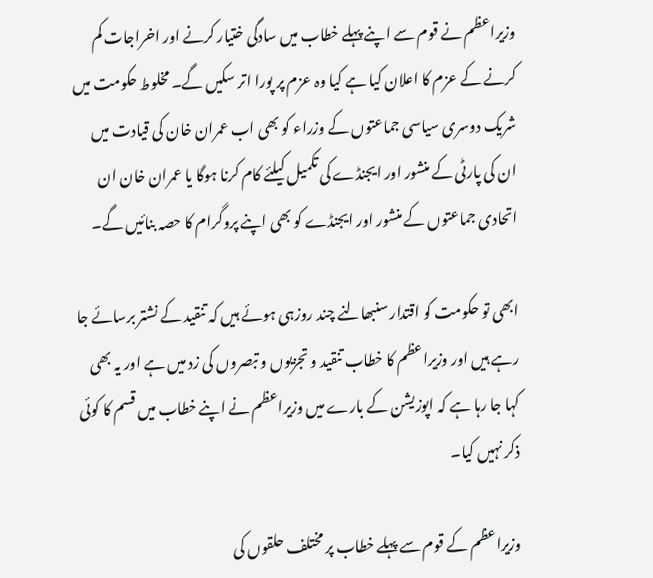وزیراعظم نے قوم سے اپنے پہلے خطاب میں سادگی ختیار کرنے اور اخراجات کم کرنے کے عزم کا اعلان کیا ہے کیا وہ عزم پر پورا اتر سکیں گے۔ مخلوط حکومت میں شریک دوسری سیاسی جماعتوں کے وزراء کو بھی اب عمران خان کی قیادت میں ان کی پارٹی کے منشور اور ایجنڈے کی تکمیل کیلئے کام کرنا ہوگا یا عمران خان ان اتحادی جماعتوں کے منشور اور ایجنڈے کو بھی اپنے پروگرام کا حصہ بنائیں گے۔

ابھی تو حکومت کو اقتدار سنبھالنے چند روزہی ہوئے ہیں کہ تنقید کے نشتر برسائے جا رہے ہیں اور وزیراعظم کا خطاب تنقید و تجزیوں و تبصروں کی زد میں ہے اور یہ بھی کہا جا رہا ہے کہ اپوزیشن کے بارے میں وزیراعظم نے اپنے خطاب میں قسم کا کوئی ذکر نہیں کیا۔

وزیراعظم کے قوم سے پہلے خطاب پر مختلف حلقوں کی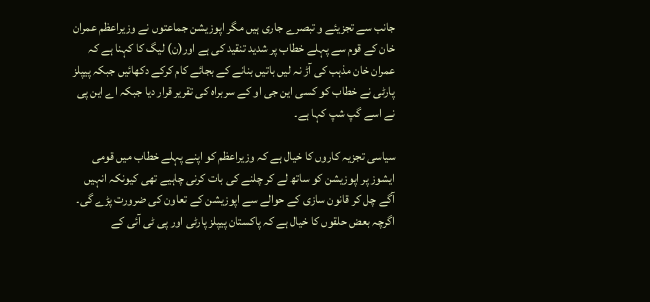جانب سے تجزیئے و تبصرے جاری ہیں مگر اپوزیشن جماعتوں نے وزیراعظم عمران خان کے قوم سے پہلے خطاب پر شدید تنقید کی ہے اور(ن) لیگ کا کہنا ہے کہ عمران خان مذہب کی آڑ نہ لیں باتیں بنانے کے بجائے کام کرکے دکھائیں جبکہ پیپلز پارٹی نے خطاب کو کسی این جی او کے سربراہ کی تقریر قرار دیا جبکہ اے این پی نے اسے گپ شپ کہا ہے۔

سیاسی تجزیہ کاروں کا خیال ہے کہ وزیراعظم کو اپنے پہلے خطاب میں قومی ایشوز پر اپوزیشن کو ساتھ لے کر چلنے کی بات کرنی چاہیے تھی کیونکہ انہیں آگے چل کر قانون سازی کے حوالے سے اپوزیشن کے تعاون کی ضرورت پڑے گی۔ اگرچہ بعض حلقوں کا خیال ہے کہ پاکستان پیپلز پارٹی اور پی ٹی آئی کے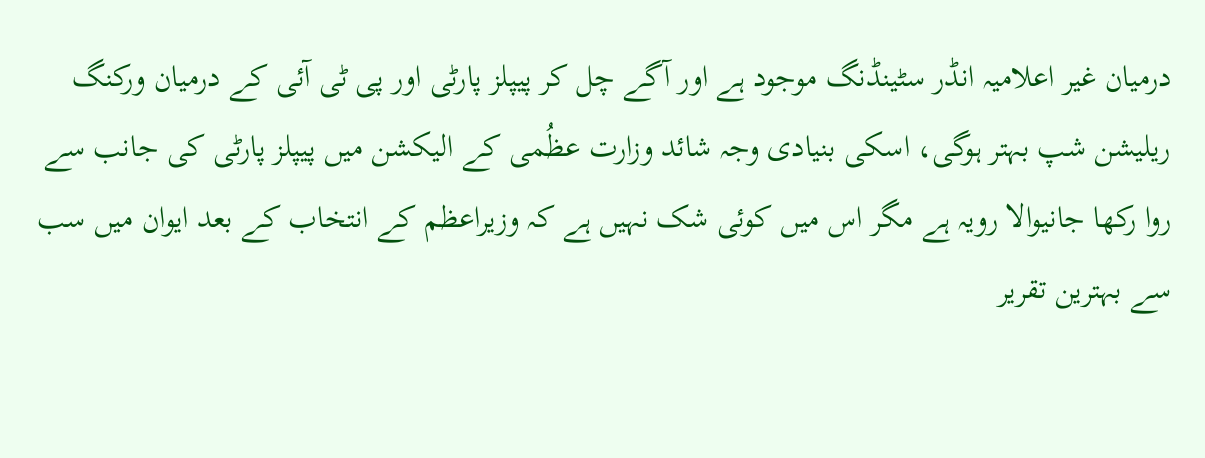درمیان غیر اعلامیہ انڈر سٹینڈنگ موجود ہے اور آگے چل کر پیپلز پارٹی اور پی ٹی آئی کے درمیان ورکنگ ریلیشن شپ بہتر ہوگی، اسکی بنیادی وجہ شائد وزارت عظُمی کے الیکشن میں پیپلز پارٹی کی جانب سے روا رکھا جانیوالا رویہ ہے مگر اس میں کوئی شک نہیں ہے کہ وزیراعظم کے انتخاب کے بعد ایوان میں سب سے بہترین تقریر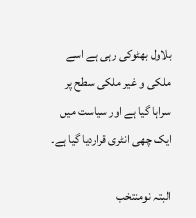بلاول بھٹوکی رہی ہے اسے ملکی و غیر ملکی سطح پر سراہا گیا ہے اور سیاست میں ایک چھی انٹری قراردیا گیا ہے۔

البتہ نومنتخب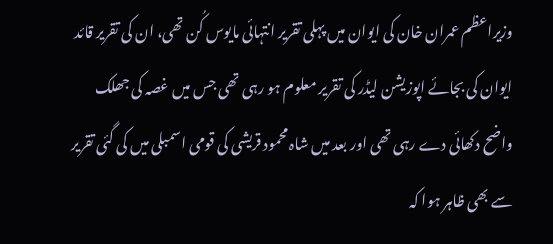وزیراعظم عمران خان کی ایوان میں پہلی تقریر انتہائی مایوس کُن تھی، ان کی تقریر قائد ایوان کی بجائے اپوزیشن لیڈر کی تقریر معلوم ہو رہی تھی جس میں غصہ کی جھلک واضح دکھائی دے رہی تھی اور بعد میں شاہ محمود قریشی کی قومی اسمبلی میں کی گئی تقریر سے بھی ظاہر ہوا کہ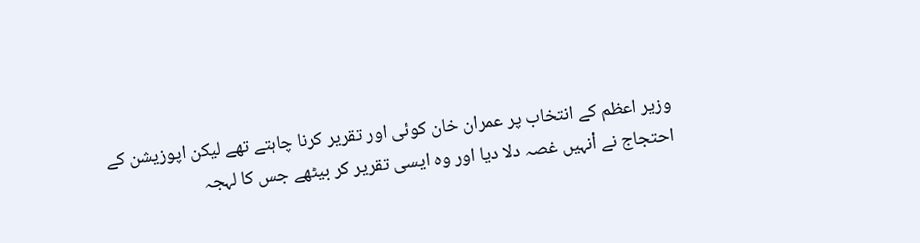وزیر اعظم کے انتخاب پر عمران خان کوئی اور تقریر کرنا چاہتے تھے لیکن اپوزیشن کے احتجاج نے اْنہیں غصہ دلا دیا اور وہ ایسی تقریر کر بیٹھے جس کا لہجہ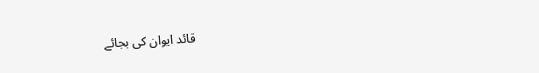قائد ایوان کی بجائے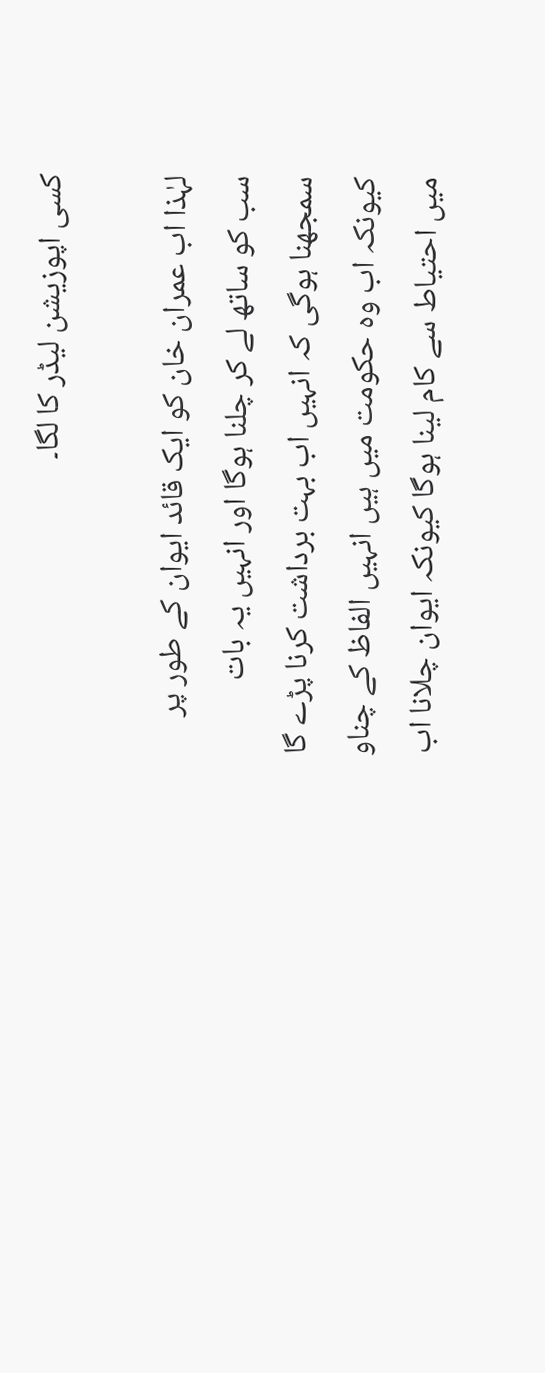کسی اپوزیشن لیڈر کا لگا۔

لہٰذا اب عمران خان کو ایک قائد ایوان کے طور پر سب کو ساتھ لے کر چلنا ہوگا اور انہیں یہ بات سمجھنا ہوگی کہ انہیں اب بہت برداشت کرنا پڑے گا کیونکہ اب وہ حکومت میں ہیں انہیں الفاظ کے چناو میں احتیاط سے کام لینا ہوگا کیونکہ ایوان چلانا اب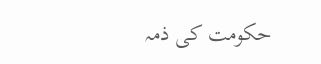حکومت کی ذمہ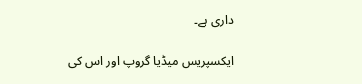داری ہے۔

ایکسپریس میڈیا گروپ اور اس کی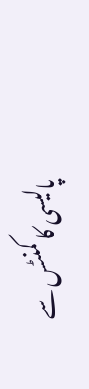پالیسی کا کمنٹس سے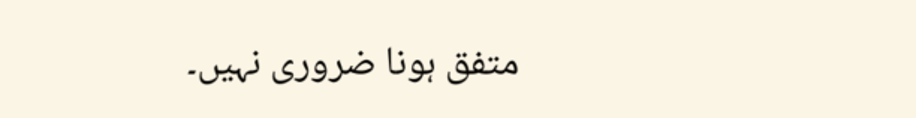متفق ہونا ضروری نہیں۔